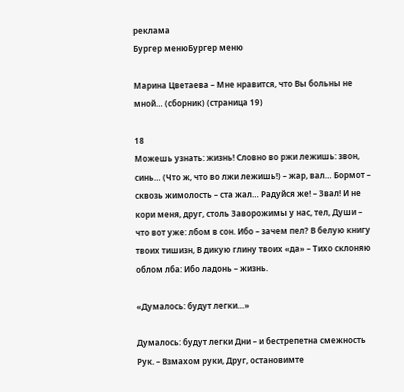реклама
Бургер менюБургер меню

Марина Цветаева – Мне нравится, что Вы больны не мной… (сборник) (страница 19)

18
Можешь узнать: жизнь! Словно во ржи лежишь: звон, синь… (Что ж, что во лжи лежишь!) – жар, вал… Бормот – сквозь жимолость – ста жал… Радуйся же! – Звал! И не кори меня, друг, столь Заворожимы у нас, тел, Души – что вот уже: лбом в сон. Ибо – зачем пел? В белую книгу твоих тишизн, В дикую глину твоих «да» – Тихо склоняю облом лба: Ибо ладонь – жизнь.

«Думалось: будут легки…»

Думалось: будут легки Дни – и бестрепетна смежность Рук. – Взмахом руки, Друг, остановимте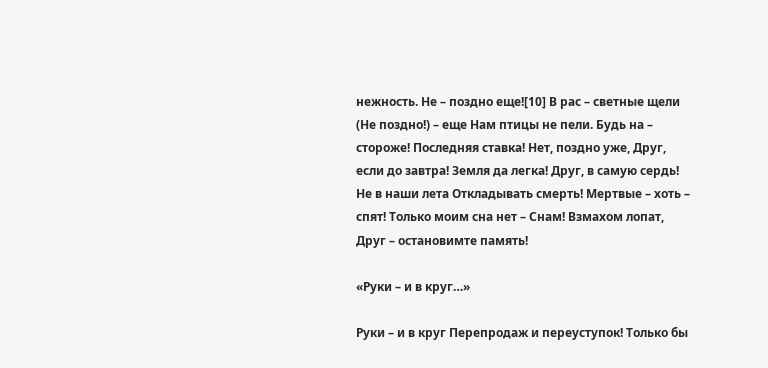нежность. Не – поздно еще![10] В рас – светные щели (Не поздно!) – еще Нам птицы не пели. Будь на – стороже! Последняя ставка! Нет, поздно уже, Друг, если до завтра! Земля да легка! Друг, в самую сердь! Не в наши лета Откладывать смерть! Мертвые – хоть – спят! Только моим сна нет – Снам! Взмахом лопат, Друг – остановимте память!

«Руки – и в круг…»

Руки – и в круг Перепродаж и переуступок! Только бы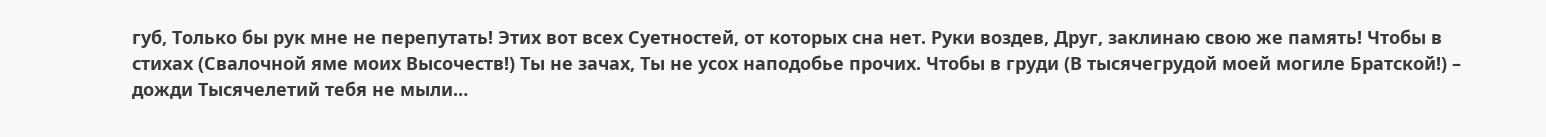губ, Только бы рук мне не перепутать! Этих вот всех Суетностей, от которых сна нет. Руки воздев, Друг, заклинаю свою же память! Чтобы в стихах (Свалочной яме моих Высочеств!) Ты не зачах, Ты не усох наподобье прочих. Чтобы в груди (В тысячегрудой моей могиле Братской!) – дожди Тысячелетий тебя не мыли…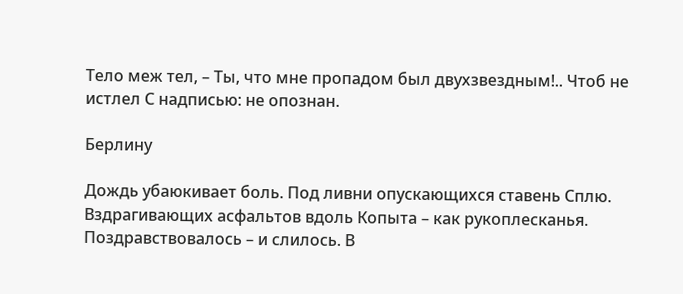Тело меж тел, – Ты, что мне пропадом был двухзвездным!.. Чтоб не истлел С надписью: не опознан.

Берлину

Дождь убаюкивает боль. Под ливни опускающихся ставень Сплю. Вздрагивающих асфальтов вдоль Копыта – как рукоплесканья. Поздравствовалось – и слилось. В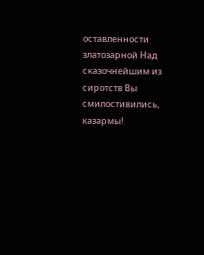оставленности златозарной Над сказочнейшим из сиротств Вы смилостивились, казармы!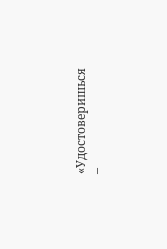«Удостоверишься –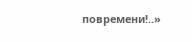повремени!..»